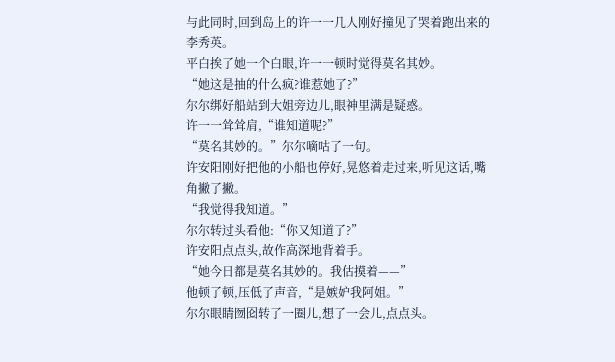与此同时,回到岛上的许一一几人刚好撞见了哭着跑出来的李秀英。
平白挨了她一个白眼,许一一顿时觉得莫名其妙。
“她这是抽的什么疯?谁惹她了?”
尔尔绑好船站到大姐旁边儿,眼神里满是疑惑。
许一一耸耸肩,“谁知道呢?”
“莫名其妙的。”尔尔嘀咕了一句。
许安阳刚好把他的小船也停好,晃悠着走过来,听见这话,嘴角撇了撇。
“我觉得我知道。”
尔尔转过头看他:“你又知道了?”
许安阳点点头,故作高深地背着手。
“她今日都是莫名其妙的。我估摸着——”
他顿了顿,压低了声音,“是嫉妒我阿姐。”
尔尔眼睛囫囵转了一圈儿,想了一会儿,点点头。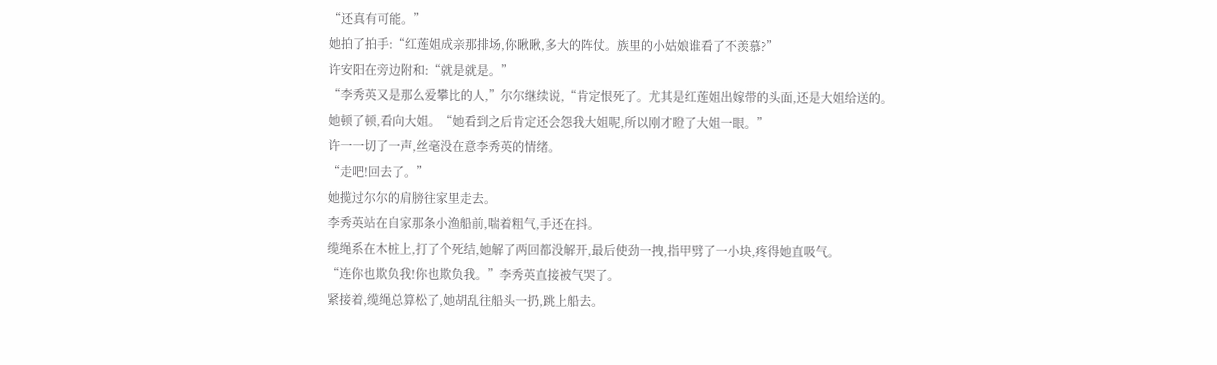“还真有可能。”
她拍了拍手:“红莲姐成亲那排场,你瞅瞅,多大的阵仗。族里的小姑娘谁看了不羡慕?”
许安阳在旁边附和:“就是就是。”
“李秀英又是那么爱攀比的人,”尔尔继续说,“肯定恨死了。尤其是红莲姐出嫁带的头面,还是大姐给送的。
她顿了顿,看向大姐。“她看到之后肯定还会怨我大姐呢,所以刚才瞪了大姐一眼。”
许一一切了一声,丝毫没在意李秀英的情绪。
“走吧!回去了。”
她揽过尔尔的肩膀往家里走去。
李秀英站在自家那条小渔船前,喘着粗气,手还在抖。
缆绳系在木桩上,打了个死结,她解了两回都没解开,最后使劲一拽,指甲劈了一小块,疼得她直吸气。
“连你也欺负我!你也欺负我。”李秀英直接被气哭了。
紧接着,缆绳总算松了,她胡乱往船头一扔,跳上船去。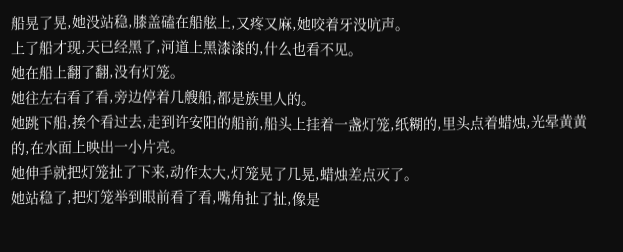船晃了晃,她没站稳,膝盖磕在船舷上,又疼又麻,她咬着牙没吭声。
上了船才现,天已经黑了,河道上黑漆漆的,什么也看不见。
她在船上翻了翻,没有灯笼。
她往左右看了看,旁边停着几艘船,都是族里人的。
她跳下船,挨个看过去,走到许安阳的船前,船头上挂着一盏灯笼,纸糊的,里头点着蜡烛,光晕黄黄的,在水面上映出一小片亮。
她伸手就把灯笼扯了下来,动作太大,灯笼晃了几晃,蜡烛差点灭了。
她站稳了,把灯笼举到眼前看了看,嘴角扯了扯,像是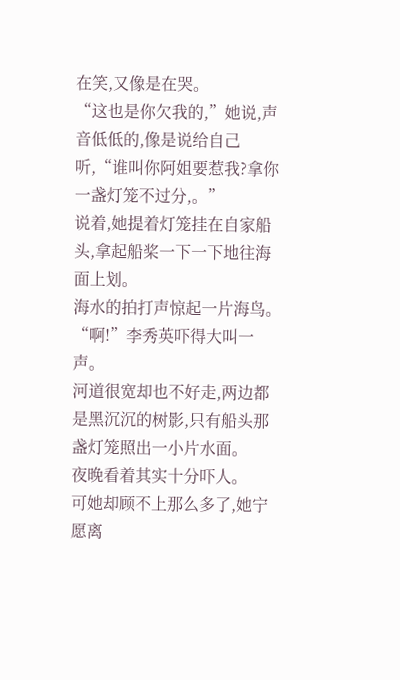在笑,又像是在哭。
“这也是你欠我的,”她说,声音低低的,像是说给自己听,“谁叫你阿姐要惹我?拿你一盏灯笼不过分,。”
说着,她提着灯笼挂在自家船头,拿起船桨一下一下地往海面上划。
海水的拍打声惊起一片海鸟。
“啊!”李秀英吓得大叫一声。
河道很宽却也不好走,两边都是黑沉沉的树影,只有船头那盏灯笼照出一小片水面。
夜晚看着其实十分吓人。
可她却顾不上那么多了,她宁愿离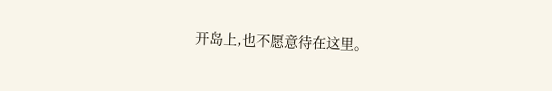开岛上,也不愿意待在这里。